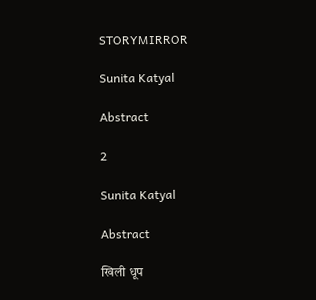STORYMIRROR

Sunita Katyal

Abstract

2

Sunita Katyal

Abstract

खिली धूप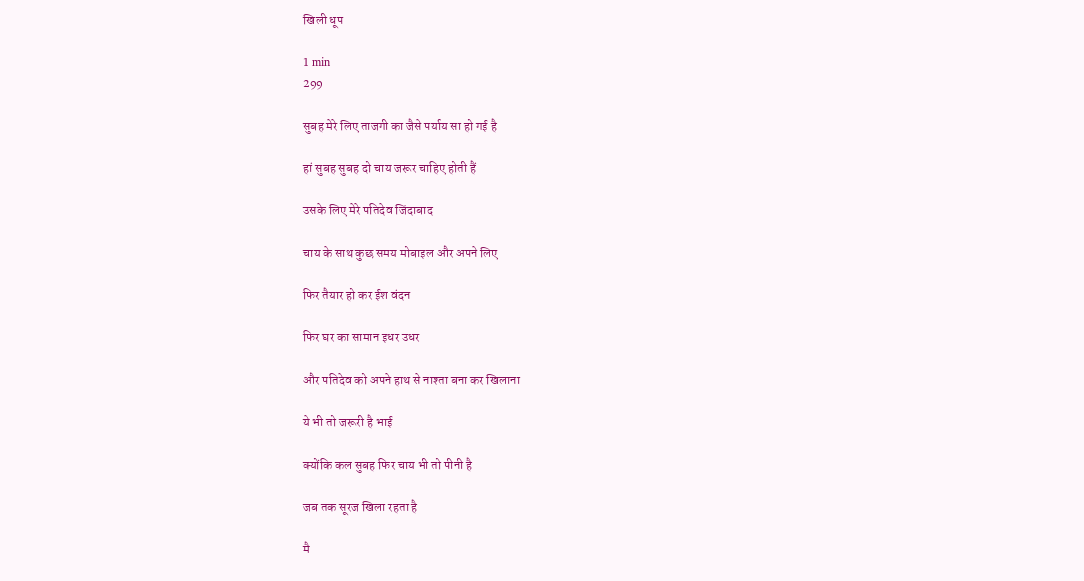खिली धूप

1 min
299

सुबह मेरे लिए ताजगी का जैसे पर्याय सा हो गई है

हां सुबह सुबह दो चाय जरूर चाहिए होती हैं

उसके लिए मेरे पतिदेव जिंदाबाद

चाय के साथ कुछ समय मोबाइल और अपने लिए

फिर तैयार हो कर ईश वंदन

फिर घर का सामान इधर उधर

और पतिदेव को अपने हाथ से नाश्ता बना कर खिलाना

ये भी तो जरूरी है भाई

क्योंकि कल सुबह फिर चाय भी तो पीनी है

जब तक सूरज खिला रहता है

मै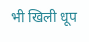भी खिली धूप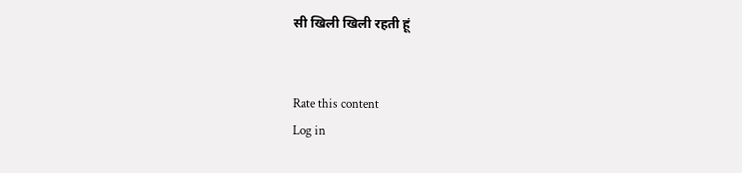सी खिली खिली रहती हूं


Rate this content
Log in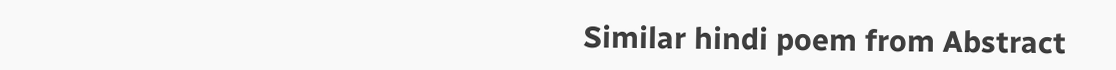Similar hindi poem from Abstract